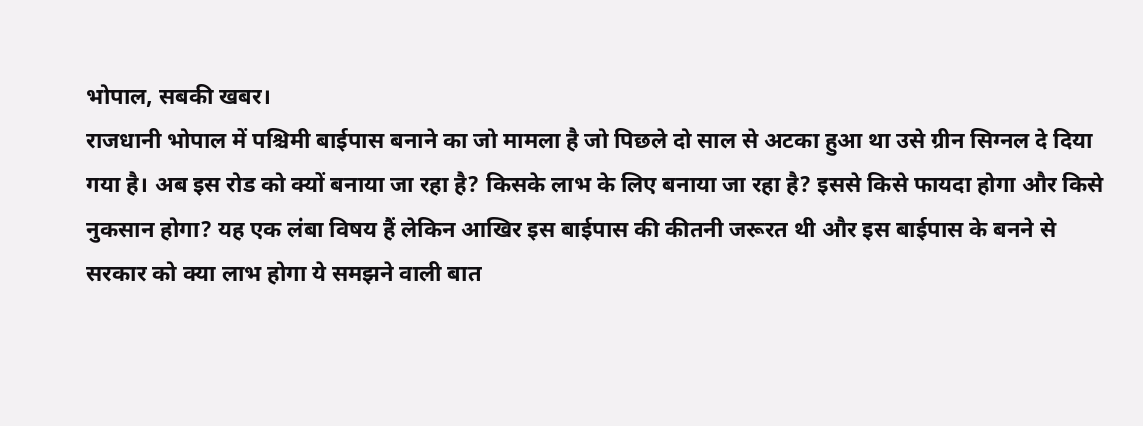भोपाल, सबकी खबर।
राजधानी भोपाल में पश्चिमी बाईपास बनाने का जो मामला है जो पिछले दो साल से अटका हुआ था उसे ग्रीन सिग्नल दे दिया गया है। अब इस रोड को क्यों बनाया जा रहा है? किसके लाभ के लिए बनाया जा रहा है? इससे किसे फायदा होगा और किसे नुकसान होगा? यह एक लंबा विषय हैं लेकिन आखिर इस बाईपास की कीतनी जरूरत थी और इस बाईपास के बनने से सरकार को क्या लाभ होगा ये समझने वाली बात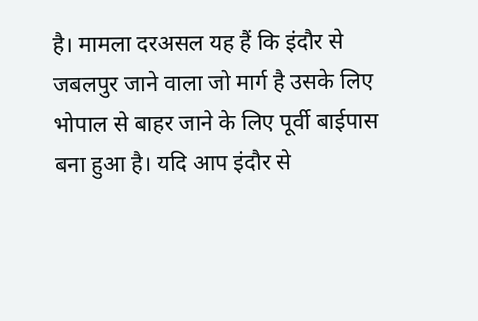है। मामला दरअसल यह हैं कि इंदौर से जबलपुर जाने वाला जो मार्ग है उसके लिए भोपाल से बाहर जाने के लिए पूर्वी बाईपास बना हुआ है। यदि आप इंदौर से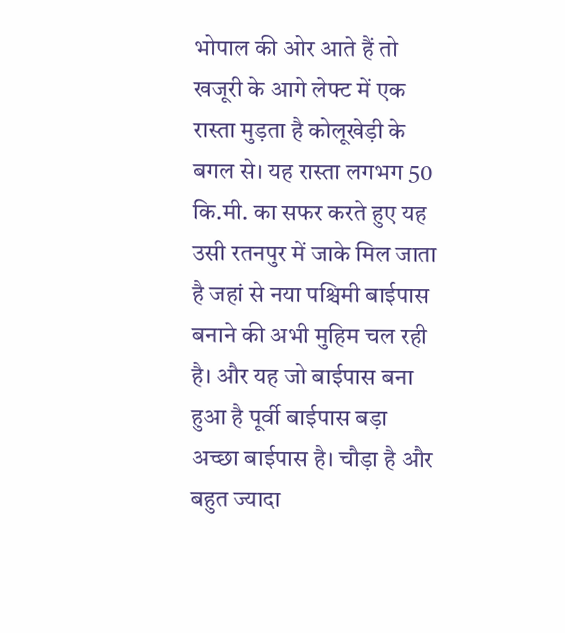भोपाल की ओर आते हैं तो खजूरी के आगे लेफ्ट में एक रास्ता मुड़ता है कोलूखेड़ी के बगल से। यह रास्ता लगभग 50 कि.मी. का सफर करते हुए यह उसी रतनपुर में जाके मिल जाता है जहां से नया पश्चिमी बाईपास बनाने की अभी मुहिम चल रही है। और यह जो बाईपास बना हुआ है पूर्वी बाईपास बड़ा अच्छा बाईपास है। चौड़ा है और बहुत ज्यादा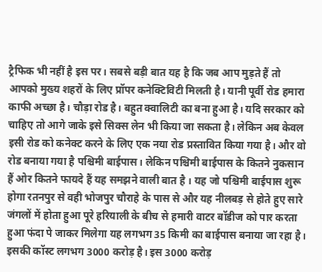ट्रैफिक भी नहीं है इस पर। सबसे बड़ी बात यह है कि जब आप मुड़ते हैं तो आपको मुख्य शहरों के लिए प्रॉपर कनेक्टिविटी मिलती है। यानी पूर्वी रोड हमारा काफी अच्छा है। चौड़ा रोड है। बहुत क्वालिटी का बना हुआ है। यदि सरकार को चाहिए तो आगे जाके इसे सिक्स लेन भी किया जा सकता है। लेकिन अब केवल इसी रोड को कनेक्ट करने के लिए एक नया रोड प्रस्तावित किया गया है। और वो रोड बनाया गया है पश्चिमी बाईपास। लेकिन पश्चिमी बाईपास के कितने नुकसान हैं ओर कितने फायदे हैं यह समझने वाली बात है । यह जो पश्चिमी बाईपास शुरू होगा रतनपुर से वही भोजपुर चौराहे के पास से और यह नीलबड़ से होते हुए सारे जंगलों में होता हुआ पूरे हरियाली के बीच से हमारी वाटर बॉडीज को पार करता हुआ फंदा पे जाकर मिलेगा यह लगभग 35 किमी का बाईपास बनाया जा रहा है। इसकी कॉस्ट लगभग 3000 करोड़ है। इस 3000 करोड़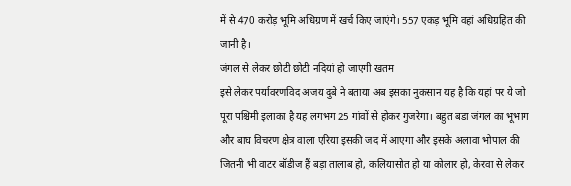में से 470 करोड़ भूमि अधिग्रण में खर्च किए जाएंगे। 557 एकड़ भूमि वहां अधिग्रहित की जानी है।
जंगल से लेकर छोटी छोटी नदियां हो जाएगी खतम
इसे लेकर पर्यावरणविद अजय दुबे ने बताया अब इसका नुकसान यह है कि यहां पर ये जो पूरा पश्चिमी इलाका है यह लगभग 25 गांवों से होकर गुजरेगा। बहुत बडा जंगल का भूभाग और बाघ विचरण क्षेत्र वाला एरिया इसकी जद में आएगा और इसके अलावा भोपाल की जितनी भी वाटर बॉडीज हैं बड़ा तालाब हो, कलियासोत हो या कोलार हो, केरवा से लेकर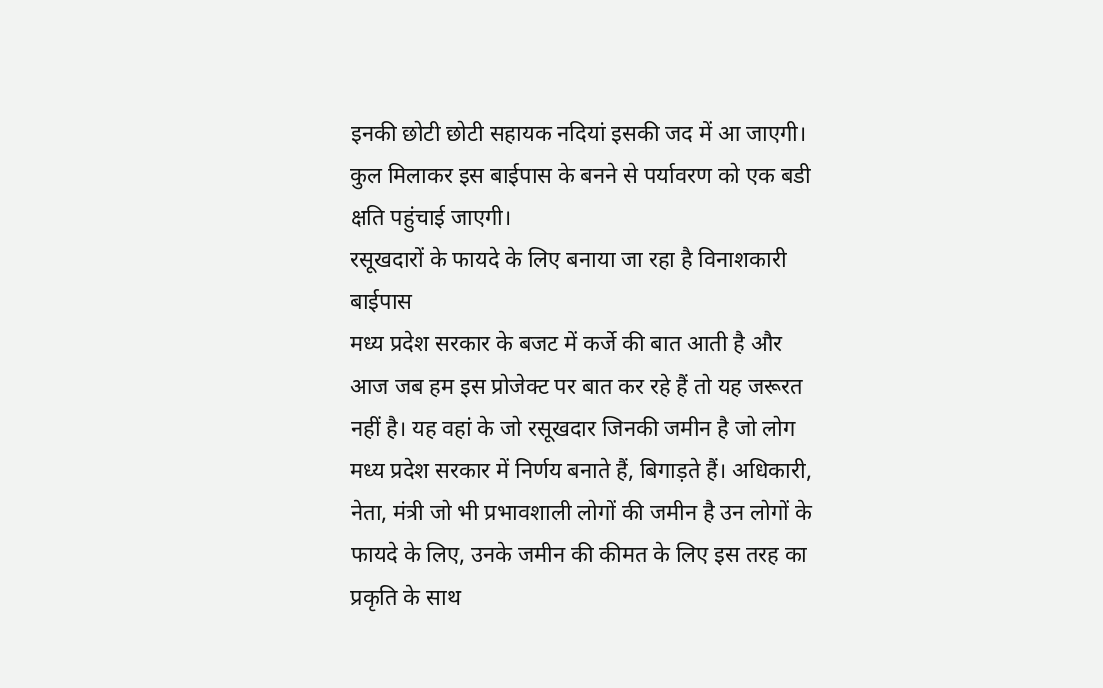इनकी छोटी छोटी सहायक नदियां इसकी जद में आ जाएगी। कुल मिलाकर इस बाईपास के बनने से पर्यावरण को एक बडी क्षति पहुंचाई जाएगी।
रसूखदारों के फायदे के लिए बनाया जा रहा है विनाशकारी बाईपास
मध्य प्रदेश सरकार के बजट में कर्जे की बात आती है और आज जब हम इस प्रोजेक्ट पर बात कर रहे हैं तो यह जरूरत नहीं है। यह वहां के जो रसूखदार जिनकी जमीन है जो लोग मध्य प्रदेश सरकार में निर्णय बनाते हैं, बिगाड़ते हैं। अधिकारी, नेता, मंत्री जो भी प्रभावशाली लोगों की जमीन है उन लोगों के फायदे के लिए, उनके जमीन की कीमत के लिए इस तरह का प्रकृति के साथ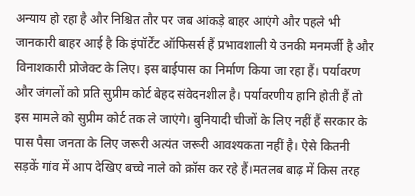अन्याय हो रहा है और निश्चित तौर पर जब आंकड़े बाहर आएंगे और पहले भी जानकारी बाहर आई है कि इंपॉर्टेंट ऑफिसर्स हैं प्रभावशाली ये उनकी मनमर्जी है और विनाशकारी प्रोजेक्ट के लिए। इस बाईपास का निर्माण किया जा रहा हैं। पर्यावरण और जंगलों को प्रति सुप्रीम कोर्ट बेहद संवेदनशील है। पर्यावरणीय हानि होती हैं तो इस मामले को सुप्रीम कोर्ट तक ले जाएंगे। बुनियादी चीजों के लिए नहीं हैं सरकार के पास पैसा जनता के लिए जरूरी अत्यंत जरूरी आवश्यकता नहीं है। ऐसे कितनी सड़कें गांव में आप देखिए बच्चे नाले को क्रॉस कर रहे हैं।मतलब बाढ़ में किस तरह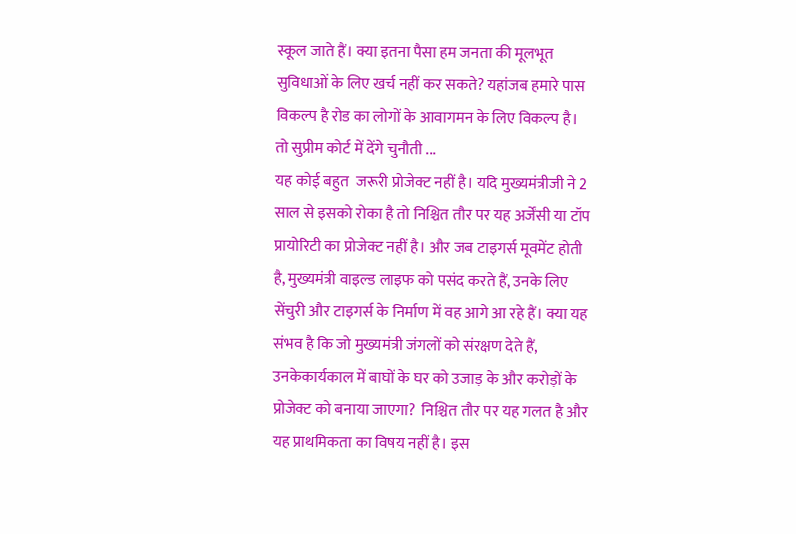स्कूल जाते हैं। क्या इतना पैसा हम जनता की मूलभूत सुविधाओं के लिए खर्च नहीं कर सकते? यहांजब हमारे पास विकल्प है रोड का लोगों के आवागमन के लिए विकल्प है।
तो सुप्रीम कोर्ट में देंगे चुनौती ...
यह कोई बहुत  जरूरी प्रोजेक्ट नहीं है। यदि मुख्यमंत्रीजी ने 2 साल से इसको रोका है तो निश्चित तौर पर यह अर्जेंसी या टॉप प्रायोरिटी का प्रोजेक्ट नहीं है। और जब टाइगर्स मूवमेंट होती है, मुख्यमंत्री वाइल्ड लाइफ को पसंद करते हैं, उनके लिए सेंचुरी और टाइगर्स के निर्माण में वह आगे आ रहे हैं। क्या यह संभव है कि जो मुख्यमंत्री जंगलों को संरक्षण देते हैं, उनकेकार्यकाल में बाघों के घर को उजाड़ के और करोड़ों के प्रोजेक्ट को बनाया जाएगा?  निश्चित तौर पर यह गलत है और यह प्राथमिकता का विषय नहीं है। इस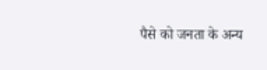पैसे को जनता के अन्य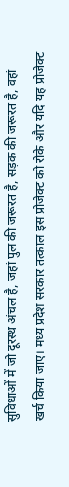सुविधाओं में जो दूरस्थ अंचल है, जहां पुल की जरूरत है, सड़क की जरूरत है, वहां खर्च किया जाए। मध्य प्रदेश सरकार तत्काल इस प्रोजेक्ट को रोके और यदि यह प्रोजेक्ट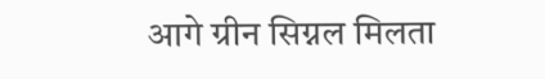आगे ग्रीन सिग्नल मिलता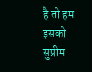है तो हम इसको सुप्रीम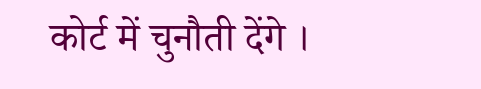कोर्ट में चुनौती देंगे ।